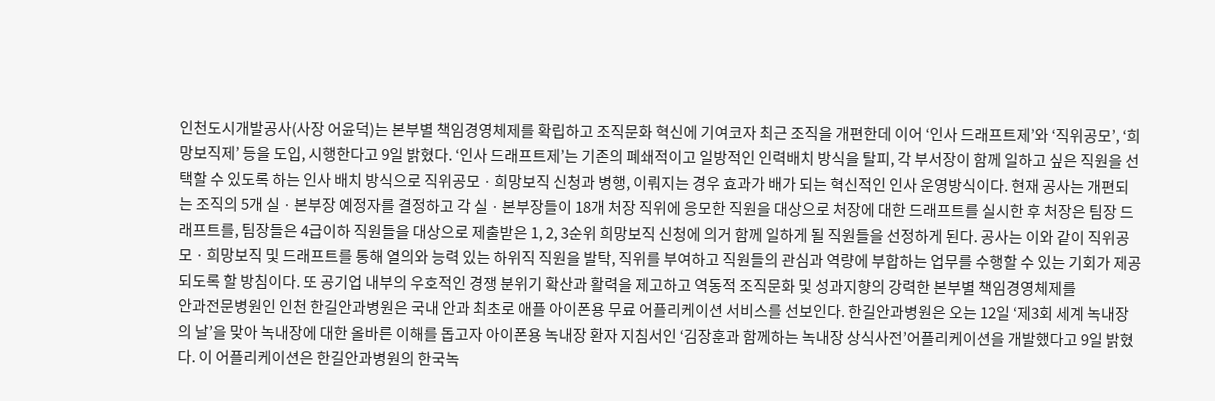인천도시개발공사(사장 어윤덕)는 본부별 책임경영체제를 확립하고 조직문화 혁신에 기여코자 최근 조직을 개편한데 이어 ‘인사 드래프트제’와 ‘직위공모’, ‘희망보직제’ 등을 도입, 시행한다고 9일 밝혔다. ‘인사 드래프트제’는 기존의 폐쇄적이고 일방적인 인력배치 방식을 탈피, 각 부서장이 함께 일하고 싶은 직원을 선택할 수 있도록 하는 인사 배치 방식으로 직위공모ㆍ희망보직 신청과 병행, 이뤄지는 경우 효과가 배가 되는 혁신적인 인사 운영방식이다. 현재 공사는 개편되는 조직의 5개 실ㆍ본부장 예정자를 결정하고 각 실ㆍ본부장들이 18개 처장 직위에 응모한 직원을 대상으로 처장에 대한 드래프트를 실시한 후 처장은 팀장 드래프트를, 팀장들은 4급이하 직원들을 대상으로 제출받은 1, 2, 3순위 희망보직 신청에 의거 함께 일하게 될 직원들을 선정하게 된다. 공사는 이와 같이 직위공모ㆍ희망보직 및 드래프트를 통해 열의와 능력 있는 하위직 직원을 발탁, 직위를 부여하고 직원들의 관심과 역량에 부합하는 업무를 수행할 수 있는 기회가 제공되도록 할 방침이다. 또 공기업 내부의 우호적인 경쟁 분위기 확산과 활력을 제고하고 역동적 조직문화 및 성과지향의 강력한 본부별 책임경영체제를
안과전문병원인 인천 한길안과병원은 국내 안과 최초로 애플 아이폰용 무료 어플리케이션 서비스를 선보인다. 한길안과병원은 오는 12일 ‘제3회 세계 녹내장의 날’을 맞아 녹내장에 대한 올바른 이해를 돕고자 아이폰용 녹내장 환자 지침서인 ‘김장훈과 함께하는 녹내장 상식사전’어플리케이션을 개발했다고 9일 밝혔다. 이 어플리케이션은 한길안과병원의 한국녹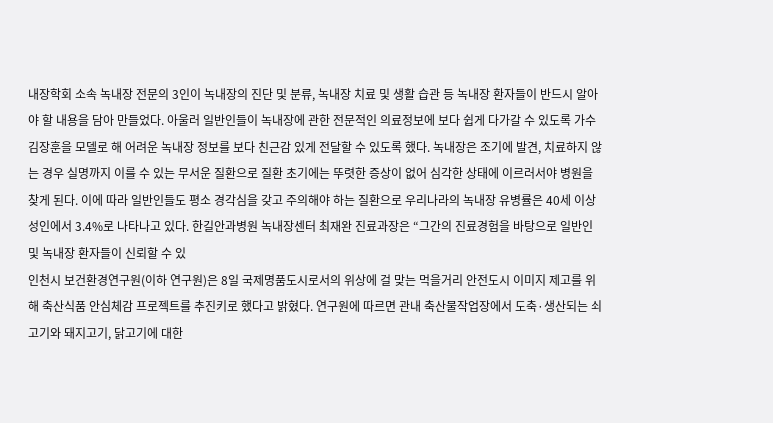내장학회 소속 녹내장 전문의 3인이 녹내장의 진단 및 분류, 녹내장 치료 및 생활 습관 등 녹내장 환자들이 반드시 알아야 할 내용을 담아 만들었다. 아울러 일반인들이 녹내장에 관한 전문적인 의료정보에 보다 쉽게 다가갈 수 있도록 가수 김장훈을 모델로 해 어려운 녹내장 정보를 보다 친근감 있게 전달할 수 있도록 했다. 녹내장은 조기에 발견, 치료하지 않는 경우 실명까지 이를 수 있는 무서운 질환으로 질환 초기에는 뚜렷한 증상이 없어 심각한 상태에 이르러서야 병원을 찾게 된다. 이에 따라 일반인들도 평소 경각심을 갖고 주의해야 하는 질환으로 우리나라의 녹내장 유병률은 40세 이상 성인에서 3.4%로 나타나고 있다. 한길안과병원 녹내장센터 최재완 진료과장은 “그간의 진료경험을 바탕으로 일반인 및 녹내장 환자들이 신뢰할 수 있
인천시 보건환경연구원(이하 연구원)은 8일 국제명품도시로서의 위상에 걸 맞는 먹을거리 안전도시 이미지 제고를 위해 축산식품 안심체감 프로젝트를 추진키로 했다고 밝혔다. 연구원에 따르면 관내 축산물작업장에서 도축·생산되는 쇠고기와 돼지고기, 닭고기에 대한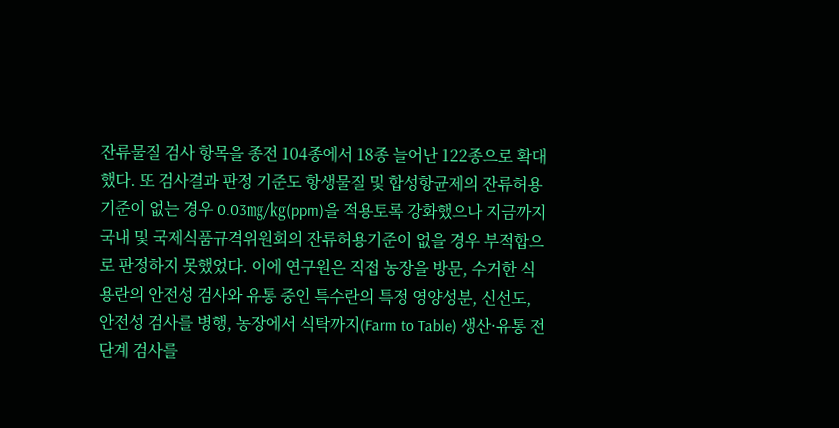잔류물질 검사 항목을 종전 104종에서 18종 늘어난 122종으로 확대했다. 또 검사결과 판정 기준도 항생물질 및 합성항균제의 잔류허용 기준이 없는 경우 0.03㎎/㎏(ppm)을 적용토록 강화했으나 지금까지 국내 및 국제식품규격위원회의 잔류허용기준이 없을 경우 부적합으로 판정하지 못했었다. 이에 연구원은 직접 농장을 방문, 수거한 식용란의 안전성 검사와 유통 중인 특수란의 특정 영양성분, 신선도, 안전성 검사를 병행, 농장에서 식탁까지(Farm to Table) 생산·유통 전 단계 검사를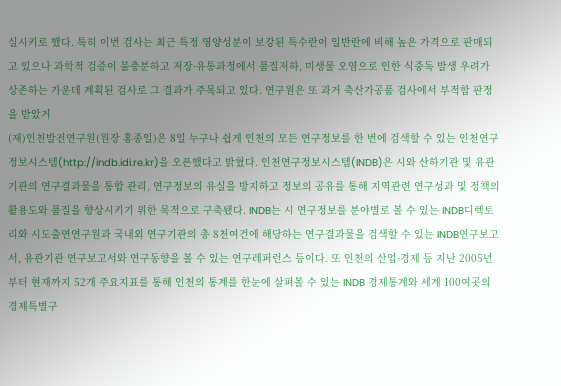실시키로 했다. 특히 이번 검사는 최근 특정 영양성분이 보강된 특수란이 일반란에 비해 높은 가격으로 판매되고 있으나 과학적 검증이 불충분하고 저장·유통과정에서 품질저하, 미생물 오염으로 인한 식중독 발생 우려가 상존하는 가운데 계획된 검사로 그 결과가 주목되고 있다. 연구원은 또 과거 축산가공품 검사에서 부적합 판정을 받았거
(재)인천발전연구원(원장 홍종일)은 8일 누구나 쉽게 인천의 모든 연구정보를 한 번에 검색할 수 있는 인천연구정보시스템(http://indb.idi.re.kr)을 오픈했다고 밝혔다. 인천연구정보시스템(INDB)은 시와 산하기관 및 유관기관의 연구결과물을 통합 관리, 연구정보의 유실을 방지하고 정보의 공유를 통해 지역관련 연구성과 및 정책의 활용도와 품질을 향상시키기 위한 목적으로 구축됐다. INDB는 시 연구정보를 분야별로 볼 수 있는 INDB디렉토리와 시도출연연구원과 국내외 연구기관의 총 8천여건에 해당하는 연구결과물을 검색할 수 있는 INDB연구보고서, 유관기관 연구보고서와 연구동향을 볼 수 있는 연구레퍼런스 등이다. 또 인천의 산업·경제 등 지난 2005년부터 현재까지 52개 주요지표를 통해 인천의 통계를 한눈에 살펴볼 수 있는 INDB 경제통계와 세계 100여곳의 경제특별구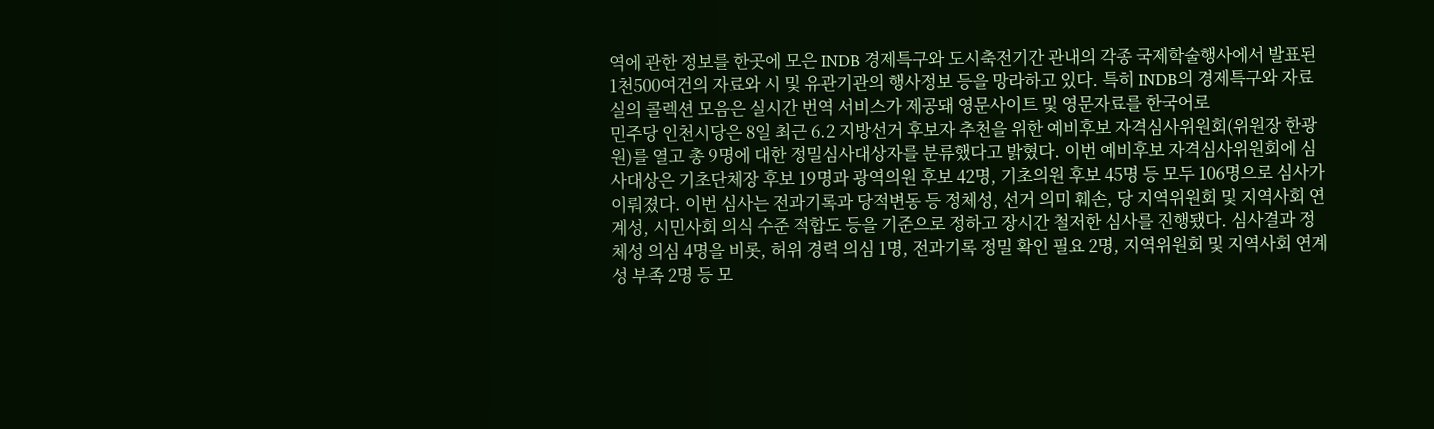역에 관한 정보를 한곳에 모은 INDB 경제특구와 도시축전기간 관내의 각종 국제학술행사에서 발표된 1천500여건의 자료와 시 및 유관기관의 행사정보 등을 망라하고 있다. 특히 INDB의 경제특구와 자료실의 콜렉션 모음은 실시간 번역 서비스가 제공돼 영문사이트 및 영문자료를 한국어로
민주당 인천시당은 8일 최근 6.2 지방선거 후보자 추천을 위한 예비후보 자격심사위원회(위원장 한광원)를 열고 총 9명에 대한 정밀심사대상자를 분류했다고 밝혔다. 이번 예비후보 자격심사위원회에 심사대상은 기초단체장 후보 19명과 광역의원 후보 42명, 기초의원 후보 45명 등 모두 106명으로 심사가 이뤄졌다. 이번 심사는 전과기록과 당적변동 등 정체성, 선거 의미 훼손, 당 지역위원회 및 지역사회 연계성, 시민사회 의식 수준 적합도 등을 기준으로 정하고 장시간 철저한 심사를 진행됐다. 심사결과 정체성 의심 4명을 비롯, 허위 경력 의심 1명, 전과기록 정밀 확인 필요 2명, 지역위원회 및 지역사회 연계성 부족 2명 등 모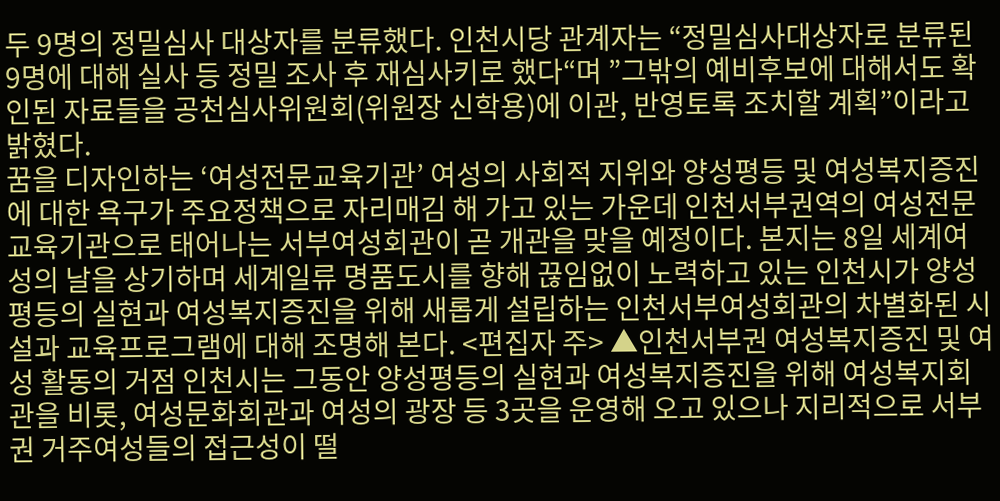두 9명의 정밀심사 대상자를 분류했다. 인천시당 관계자는 “정밀심사대상자로 분류된 9명에 대해 실사 등 정밀 조사 후 재심사키로 했다“며 ”그밖의 예비후보에 대해서도 확인된 자료들을 공천심사위원회(위원장 신학용)에 이관, 반영토록 조치할 계획”이라고 밝혔다.
꿈을 디자인하는 ‘여성전문교육기관’ 여성의 사회적 지위와 양성평등 및 여성복지증진에 대한 욕구가 주요정책으로 자리매김 해 가고 있는 가운데 인천서부권역의 여성전문교육기관으로 태어나는 서부여성회관이 곧 개관을 맞을 예정이다. 본지는 8일 세계여성의 날을 상기하며 세계일류 명품도시를 향해 끊임없이 노력하고 있는 인천시가 양성평등의 실현과 여성복지증진을 위해 새롭게 설립하는 인천서부여성회관의 차별화된 시설과 교육프로그램에 대해 조명해 본다. <편집자 주> ▲인천서부권 여성복지증진 및 여성 활동의 거점 인천시는 그동안 양성평등의 실현과 여성복지증진을 위해 여성복지회관을 비롯, 여성문화회관과 여성의 광장 등 3곳을 운영해 오고 있으나 지리적으로 서부권 거주여성들의 접근성이 떨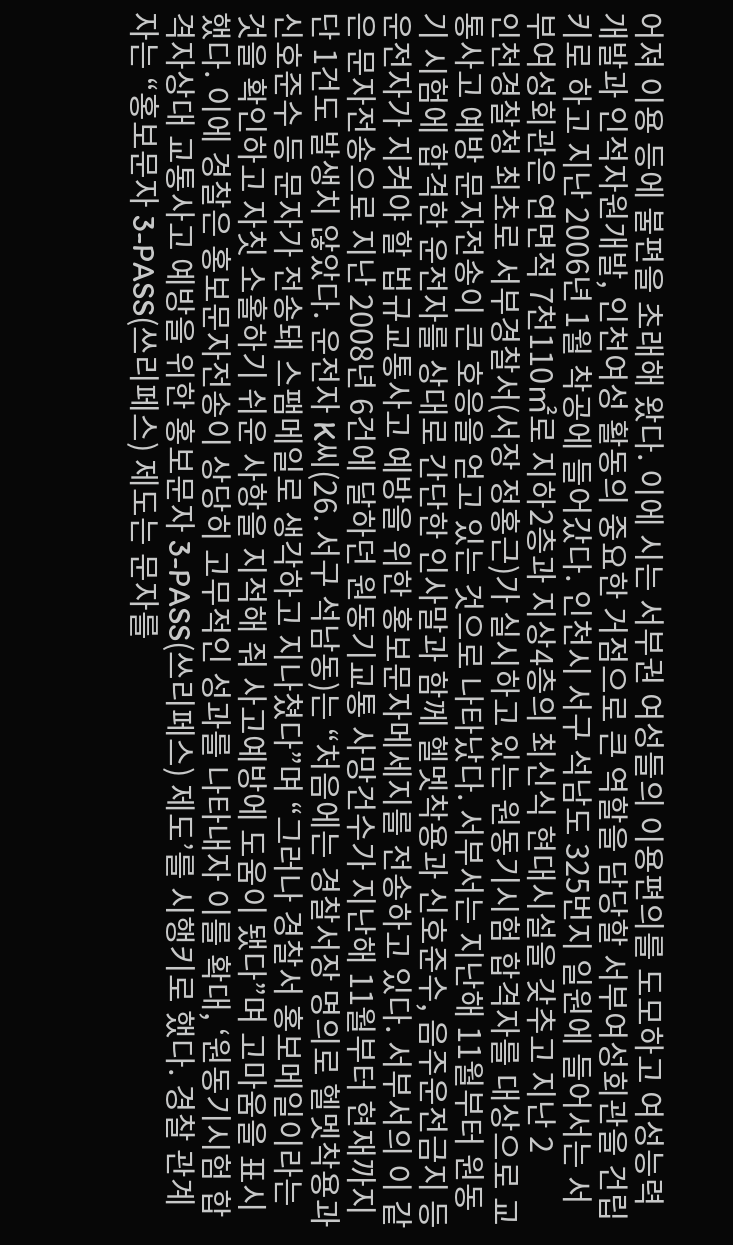어져 이용 등에 불편을 초래해 왔다. 이에 시는 서부권 여성들의 이용편의를 도모하고 여성능력개발과 인적자원개발, 인천여성 활동의 중요한 거점으로 큰 역할을 담당할 서부여성회관을 건립키로 하고 지난 2006년 1월 착공에 들어갔다. 인천시 서구 석남도 325번지 일원에 들어서는 서부여성회관은 연면적 7천110㎡로 지하2층과 지상4층의 최신식 현대시설을 갖추고 지난 2
인천경찰청 최초로 서부경찰서(서장 정홍근)가 실시하고 있는 원동기시험 합격자를 대상으로 교통사고 예방 문자전송이 큰 호응을 얻고 있는 것으로 나타났다. 서부서는 지난해 11월부터 원동기 시험에 합격한 운전자를 상대로 간단한 인사말과 함께 헬멧착용과 신호준수, 음주운전금지 등 운전자가 지켜야 할 법규교통사고 예방을 위한 홍보문자메세지를 전송하고 있다. 서부서의 이 같은 문자전송으로 지난 2008년 6건에 달하던 원동기교통 사망건수가 지난해 11월부터 현재까지 단 1건도 발생치 않았다. 운전자 K씨(26. 서구 석남동)는 “처음에는 경찰서장 명의로 헬멧착용과 신호준수 등 문자가 전송돼 스팸메일로 생각하고 지나쳤다”며 “그러나 경찰서 홍보메일이라는 것을 확인하고 자칫 소홀하기 쉬운 사항을 지적해 줘 사고예방에 도움이 됐다”며 고마움을 표시했다. 이에 경찰은 홍보문자전송이 상당히 고무적인 성과를 나타내자 이를 확대, ‘원동기시험 합격자상대 교통사고 예방을 위한 홍보문자 3-PASS(쓰리페스) 제도’를 시행키로 했다. 경찰 관계자는 “홍보문자 3-PASS(쓰리페스) 제도는 문자를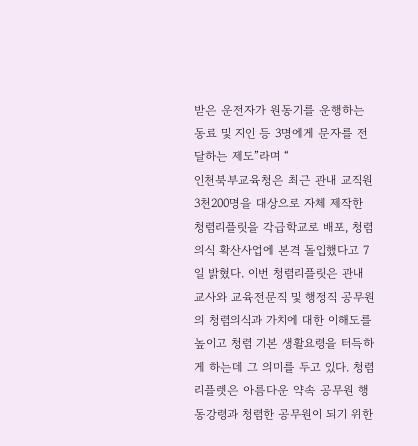받은 운전자가 원동기를 운행하는 동료 및 지인 등 3명에게 문자를 전달하는 제도”라며 “
인천북부교육청은 최근 관내 교직원 3천200명을 대상으로 자체 제작한 청렴리플릿을 각급학교로 배포, 청렴의식 확산사업에 본격 돌입했다고 7일 밝혔다. 이번 청렴리플릿은 관내 교사와 교육전문직 및 행정직 공무원의 청렴의식과 가치에 대한 이해도를 높이고 청렴 기본 생활요령을 터득하게 하는데 그 의미를 두고 있다. 청렴리플렛은 아름다운 약속 공무원 행동강령과 청렴한 공무원이 되기 위한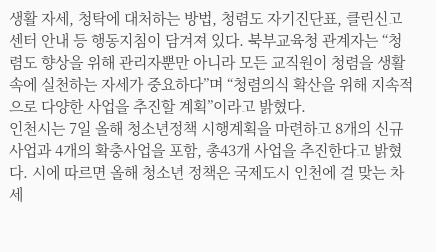생활 자세, 청탁에 대처하는 방법, 청렴도 자기진단표, 클린신고센터 안내 등 행동지침이 담겨져 있다. 북부교육청 관계자는 “청렴도 향상을 위해 관리자뿐만 아니라 모든 교직원이 청렴을 생활속에 실천하는 자세가 중요하다”며 “청렴의식 확산을 위해 지속적으로 다양한 사업을 추진할 계획”이라고 밝혔다.
인천시는 7일 올해 청소년정책 시행계획을 마련하고 8개의 신규 사업과 4개의 확충사업을 포함, 총43개 사업을 추진한다고 밝혔다. 시에 따르면 올해 청소년 정책은 국제도시 인천에 걸 맞는 차세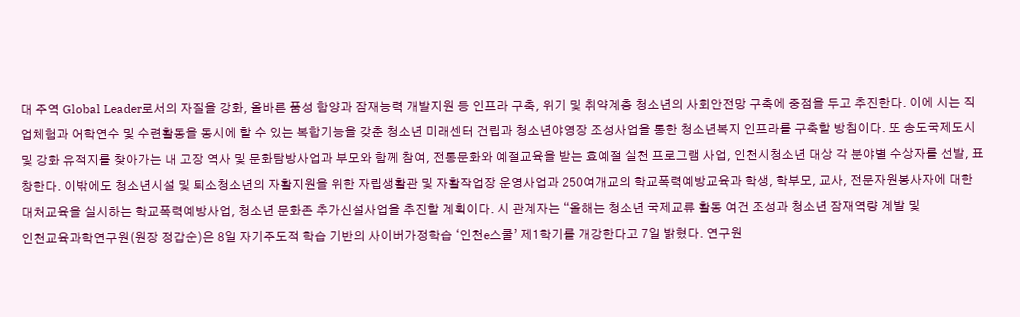대 주역 Global Leader로서의 자질을 강화, 올바른 품성 함양과 잠재능력 개발지원 등 인프라 구축, 위기 및 취약계층 청소년의 사회안전망 구축에 중점을 두고 추진한다. 이에 시는 직업체험과 어학연수 및 수련활동을 동시에 할 수 있는 복합기능을 갖춘 청소년 미래센터 건립과 청소년야영장 조성사업을 통한 청소년복지 인프라를 구축할 방침이다. 또 송도국제도시 및 강화 유적지를 찾아가는 내 고장 역사 및 문화탐방사업과 부모와 함께 참여, 전통문화와 예절교육을 받는 효예절 실천 프로그램 사업, 인천시청소년 대상 각 분야별 수상자를 선발, 표창한다. 이밖에도 청소년시설 및 퇴소청소년의 자활지원을 위한 자립생활관 및 자활작업장 운영사업과 250여개교의 학교폭력예방교육과 학생, 학부모, 교사, 전문자원봉사자에 대한 대처교육을 실시하는 학교폭력예방사업, 청소년 문화존 추가신설사업을 추진할 계획이다. 시 관계자는 “올해는 청소년 국제교류 활동 여건 조성과 청소년 잠재역량 계발 및
인천교육과학연구원(원장 정갑순)은 8일 자기주도적 학습 기반의 사이버가정학습 ‘인천e스쿨’ 제1학기를 개강한다고 7일 밝혔다. 연구원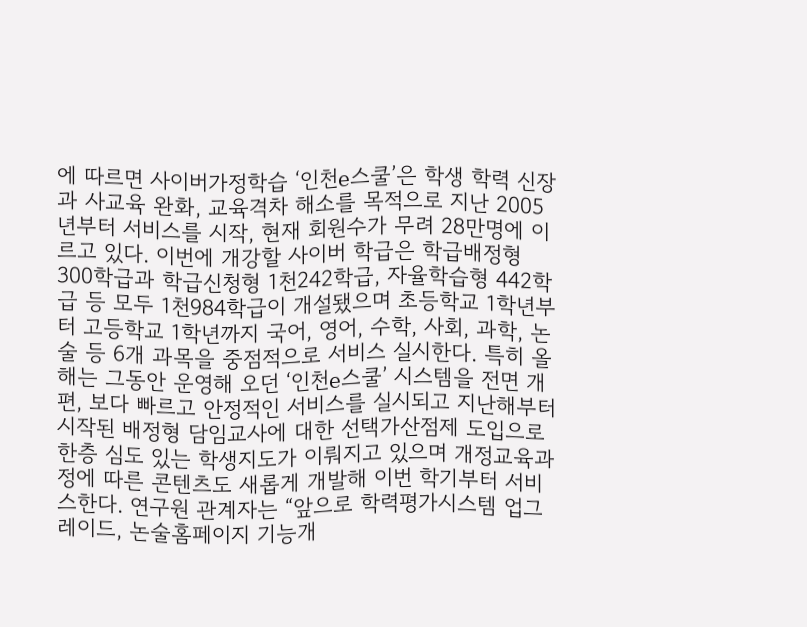에 따르면 사이버가정학습 ‘인천e스쿨’은 학생 학력 신장과 사교육 완화, 교육격차 해소를 목적으로 지난 2005년부터 서비스를 시작, 현재 회원수가 무려 28만명에 이르고 있다. 이번에 개강할 사이버 학급은 학급배정형 300학급과 학급신청형 1천242학급, 자율학습형 442학급 등 모두 1천984학급이 개설됐으며 초등학교 1학년부터 고등학교 1학년까지 국어, 영어, 수학, 사회, 과학, 논술 등 6개 과목을 중점적으로 서비스 실시한다. 특히 올해는 그동안 운영해 오던 ‘인천e스쿨’ 시스템을 전면 개편, 보다 빠르고 안정적인 서비스를 실시되고 지난해부터 시작된 배정형 담임교사에 대한 선택가산점제 도입으로 한층 심도 있는 학생지도가 이뤄지고 있으며 개정교육과정에 따른 콘텐츠도 새롭게 개발해 이번 학기부터 서비스한다. 연구원 관계자는 “앞으로 학력평가시스템 업그레이드, 논술홈페이지 기능개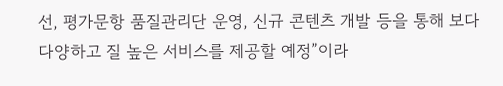선, 평가문항 품질관리단 운영, 신규 콘텐츠 개발 등을 통해 보다 다양하고 질 높은 서비스를 제공할 예정”이라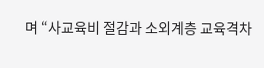며 “사교육비 절감과 소외계층 교육격차